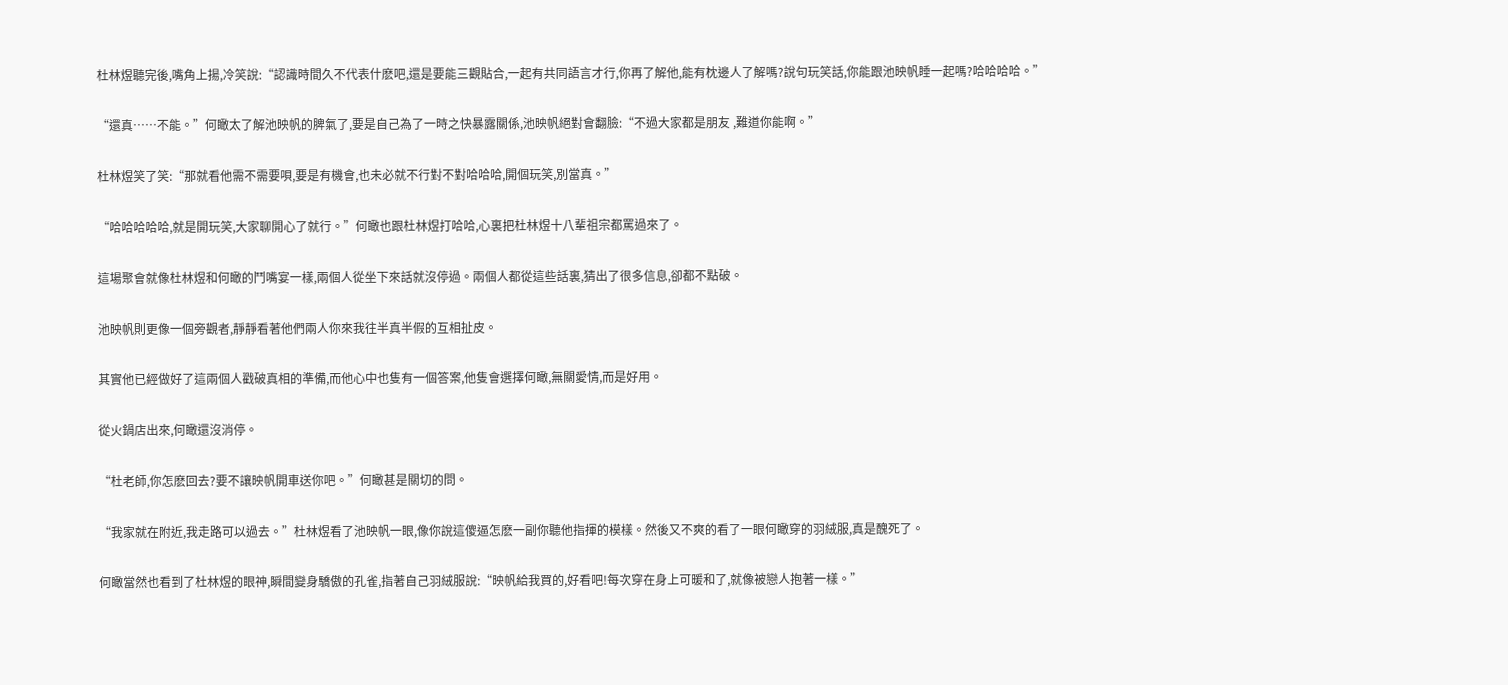杜林煜聽完後,嘴角上揚,冷笑說:“認識時間久不代表什麽吧,還是要能三觀貼合,一起有共同語言才行,你再了解他,能有枕邊人了解嗎?說句玩笑話,你能跟池映帆睡一起嗎?哈哈哈哈。”

“還真……不能。”何瞰太了解池映帆的脾氣了,要是自己為了一時之快暴露關係,池映帆絕對會翻臉:“不過大家都是朋友 ,難道你能啊。”

杜林煜笑了笑:“那就看他需不需要唄,要是有機會,也未必就不行對不對哈哈哈,開個玩笑,別當真。”

“哈哈哈哈哈,就是開玩笑,大家聊開心了就行。”何瞰也跟杜林煜打哈哈,心裏把杜林煜十八輩祖宗都罵過來了。

這場聚會就像杜林煜和何瞰的鬥嘴宴一樣,兩個人從坐下來話就沒停過。兩個人都從這些話裏,猜出了很多信息,卻都不點破。

池映帆則更像一個旁觀者,靜靜看著他們兩人你來我往半真半假的互相扯皮。

其實他已經做好了這兩個人戳破真相的準備,而他心中也隻有一個答案,他隻會選擇何瞰,無關愛情,而是好用。

從火鍋店出來,何瞰還沒消停。

“杜老師,你怎麽回去?要不讓映帆開車送你吧。”何瞰甚是關切的問。

“我家就在附近,我走路可以過去。”杜林煜看了池映帆一眼,像你說這傻逼怎麽一副你聽他指揮的模樣。然後又不爽的看了一眼何瞰穿的羽絨服,真是醜死了。

何瞰當然也看到了杜林煜的眼神,瞬間變身驕傲的孔雀,指著自己羽絨服說:“映帆給我買的,好看吧!每次穿在身上可暖和了,就像被戀人抱著一樣。”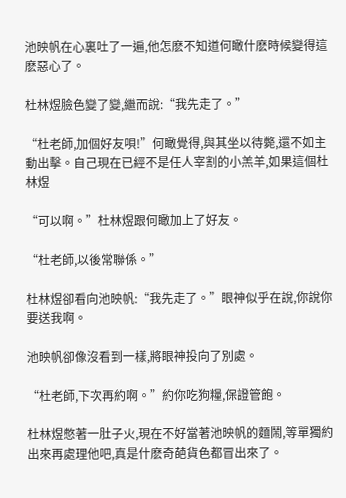池映帆在心裏吐了一遍,他怎麽不知道何瞰什麽時候變得這麽惡心了。

杜林煜臉色變了變,繼而說:“我先走了。”

“杜老師,加個好友唄!”何瞰覺得,與其坐以待斃,還不如主動出擊。自己現在已經不是任人宰割的小羔羊,如果這個杜林煜

“可以啊。”杜林煜跟何瞰加上了好友。

“杜老師,以後常聯係。”

杜林煜卻看向池映帆:“我先走了。”眼神似乎在說,你說你要送我啊。

池映帆卻像沒看到一樣,將眼神投向了別處。

“杜老師,下次再約啊。”約你吃狗糧,保證管飽。

杜林煜憋著一肚子火,現在不好當著池映帆的麵鬧,等單獨約出來再處理他吧,真是什麽奇葩貨色都冒出來了。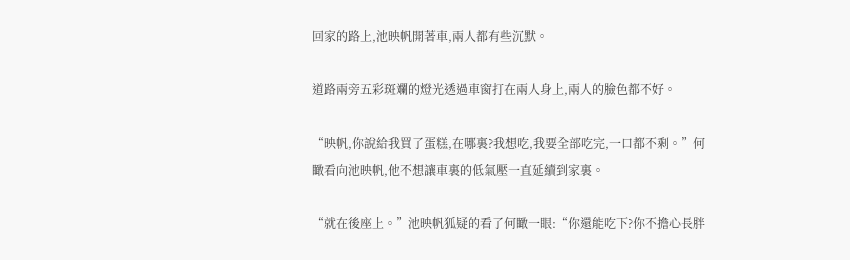回家的路上,池映帆開著車,兩人都有些沉默。

道路兩旁五彩斑斕的燈光透過車窗打在兩人身上,兩人的臉色都不好。

“映帆,你說給我買了蛋糕,在哪裏?我想吃,我要全部吃完,一口都不剩。”何瞰看向池映帆,他不想讓車裏的低氣壓一直延續到家裏。

“就在後座上。”池映帆狐疑的看了何瞰一眼:“你還能吃下?你不擔心長胖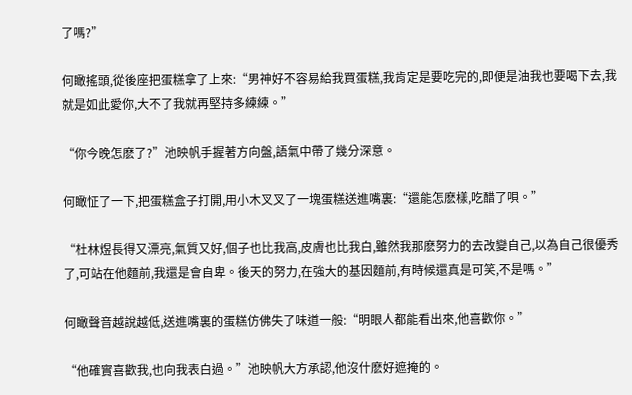了嗎?”

何瞰搖頭,從後座把蛋糕拿了上來:“男神好不容易給我買蛋糕,我肯定是要吃完的,即便是油我也要喝下去,我就是如此愛你,大不了我就再堅持多練練。”

“你今晚怎麽了?”池映帆手握著方向盤,語氣中帶了幾分深意。

何瞰怔了一下,把蛋糕盒子打開,用小木叉叉了一塊蛋糕送進嘴裏:“還能怎麽樣,吃醋了唄。”

“杜林煜長得又漂亮,氣質又好,個子也比我高,皮膚也比我白,雖然我那麽努力的去改變自己,以為自己很優秀了,可站在他麵前,我還是會自卑。後天的努力,在強大的基因麵前,有時候還真是可笑,不是嗎。”

何瞰聲音越說越低,送進嘴裏的蛋糕仿佛失了味道一般:“明眼人都能看出來,他喜歡你。”

“他確實喜歡我,也向我表白過。”池映帆大方承認,他沒什麽好遮掩的。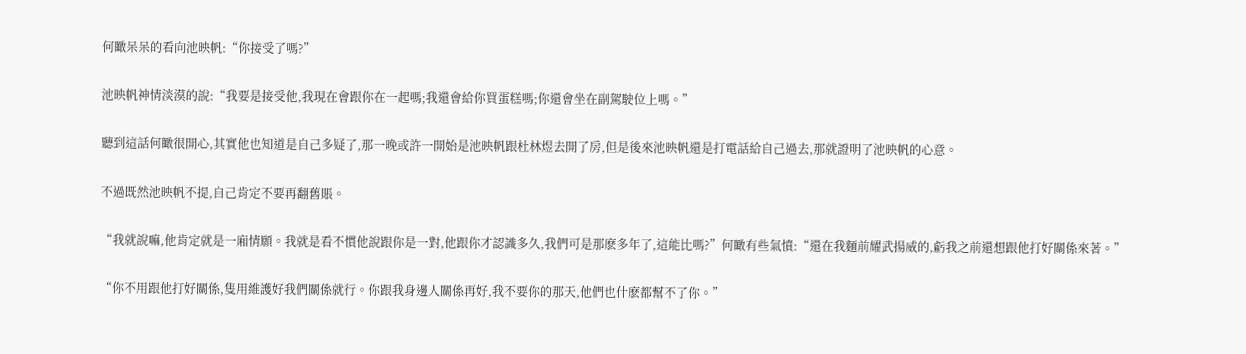何瞰呆呆的看向池映帆:“你接受了嗎?”

池映帆神情淡漠的說:“我要是接受他,我現在會跟你在一起嗎;我還會給你買蛋糕嗎;你還會坐在副駕駛位上嗎。”

聽到這話何瞰很開心,其實他也知道是自己多疑了,那一晚或許一開始是池映帆跟杜林煜去開了房,但是後來池映帆還是打電話給自己過去,那就證明了池映帆的心意。

不過既然池映帆不提,自己肯定不要再翻舊賬。

“我就說嘛,他肯定就是一廂情願。我就是看不慣他說跟你是一對,他跟你才認識多久,我們可是那麽多年了,這能比嗎?”何瞰有些氣憤:“還在我麵前耀武揚威的,虧我之前還想跟他打好關係來著。”

“你不用跟他打好關係,隻用維護好我們關係就行。你跟我身邊人關係再好,我不要你的那天,他們也什麽都幫不了你。”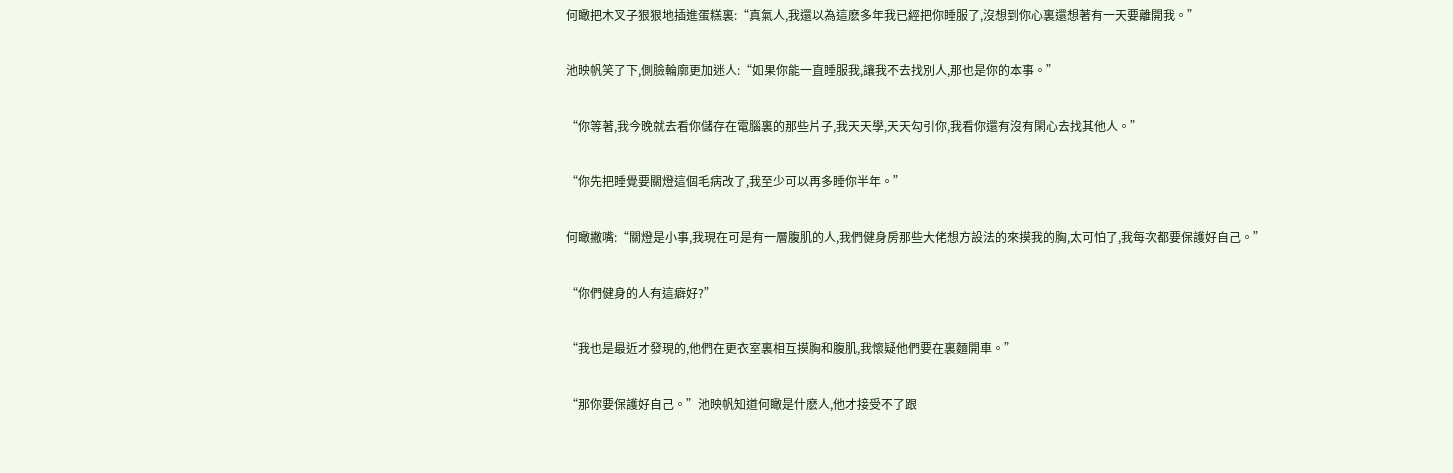何瞰把木叉子狠狠地插進蛋糕裏:“真氣人,我還以為這麽多年我已經把你睡服了,沒想到你心裏還想著有一天要離開我。”

池映帆笑了下,側臉輪廓更加迷人:“如果你能一直睡服我,讓我不去找別人,那也是你的本事。”

“你等著,我今晚就去看你儲存在電腦裏的那些片子,我天天學,天天勾引你,我看你還有沒有閑心去找其他人。”

“你先把睡覺要關燈這個毛病改了,我至少可以再多睡你半年。”

何瞰撇嘴:“關燈是小事,我現在可是有一層腹肌的人,我們健身房那些大佬想方設法的來摸我的胸,太可怕了,我每次都要保護好自己。”

“你們健身的人有這癖好?”

“我也是最近才發現的,他們在更衣室裏相互摸胸和腹肌,我懷疑他們要在裏麵開車。”

“那你要保護好自己。”池映帆知道何瞰是什麽人,他才接受不了跟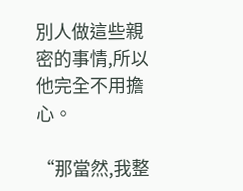別人做這些親密的事情,所以他完全不用擔心。

“那當然,我整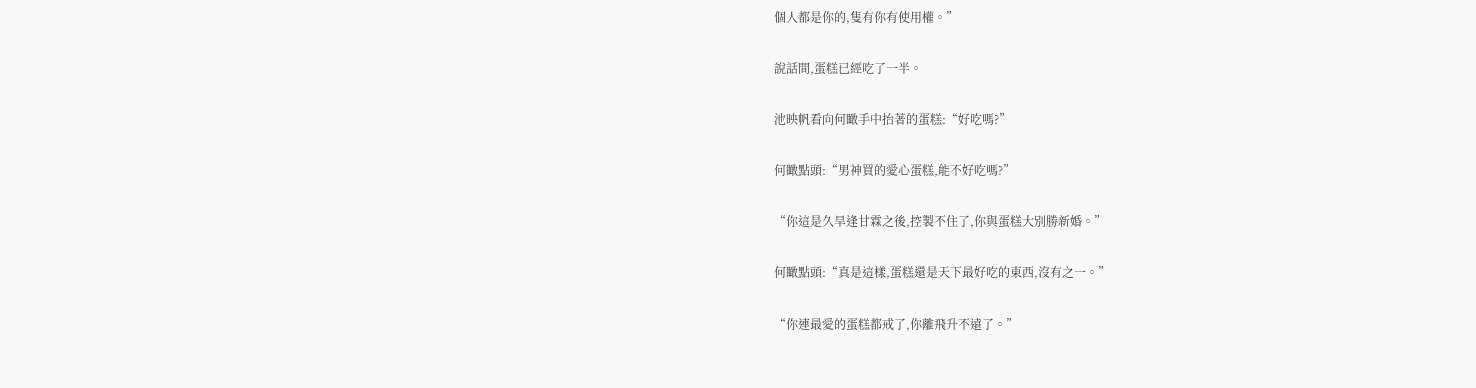個人都是你的,隻有你有使用權。”

說話間,蛋糕已經吃了一半。

池映帆看向何瞰手中抬著的蛋糕:“好吃嗎?”

何瞰點頭:“男神買的愛心蛋糕,能不好吃嗎?”

“你這是久旱逢甘霖之後,控製不住了,你與蛋糕大別勝新婚。”

何瞰點頭:“真是這樣,蛋糕還是天下最好吃的東西,沒有之一。”

“你連最愛的蛋糕都戒了,你離飛升不遠了。”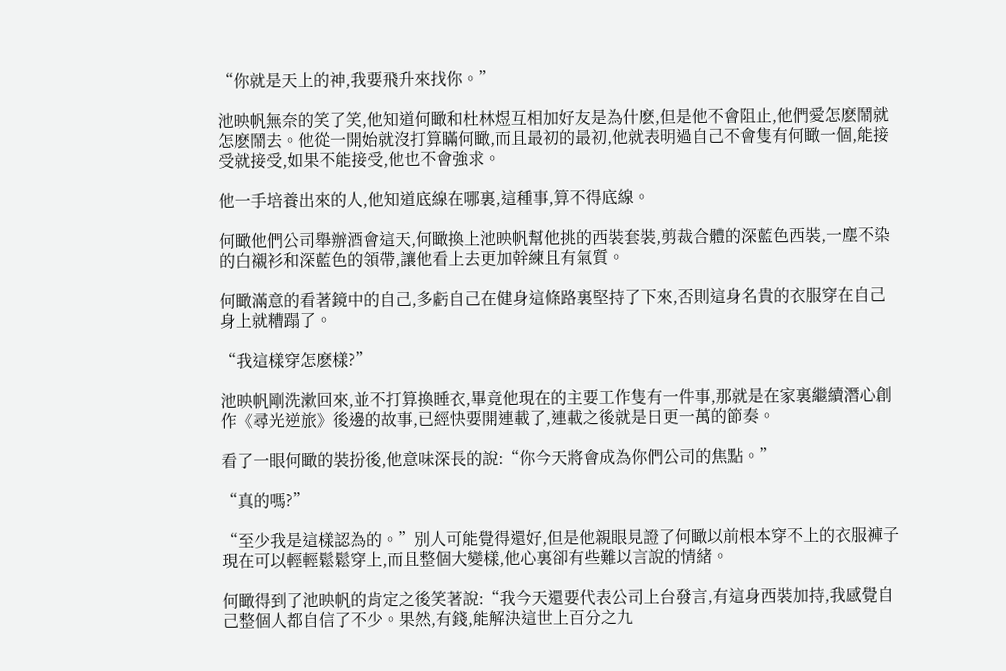“你就是天上的神,我要飛升來找你。”

池映帆無奈的笑了笑,他知道何瞰和杜林煜互相加好友是為什麽,但是他不會阻止,他們愛怎麽鬧就怎麽鬧去。他從一開始就沒打算瞞何瞰,而且最初的最初,他就表明過自己不會隻有何瞰一個,能接受就接受,如果不能接受,他也不會強求。

他一手培養出來的人,他知道底線在哪裏,這種事,算不得底線。

何瞰他們公司舉辦酒會這天,何瞰換上池映帆幫他挑的西裝套裝,剪裁合體的深藍色西裝,一塵不染的白襯衫和深藍色的領帶,讓他看上去更加幹練且有氣質。

何瞰滿意的看著鏡中的自己,多虧自己在健身這條路裏堅持了下來,否則這身名貴的衣服穿在自己身上就糟蹋了。

“我這樣穿怎麽樣?”

池映帆剛洗漱回來,並不打算換睡衣,畢竟他現在的主要工作隻有一件事,那就是在家裏繼續潛心創作《尋光逆旅》後邊的故事,已經快要開連載了,連載之後就是日更一萬的節奏。

看了一眼何瞰的裝扮後,他意味深長的說:“你今天將會成為你們公司的焦點。”

“真的嗎?”

“至少我是這樣認為的。”別人可能覺得還好,但是他親眼見證了何瞰以前根本穿不上的衣服褲子現在可以輕輕鬆鬆穿上,而且整個大變樣,他心裏卻有些難以言說的情緒。

何瞰得到了池映帆的肯定之後笑著說:“我今天還要代表公司上台發言,有這身西裝加持,我感覺自己整個人都自信了不少。果然,有錢,能解決這世上百分之九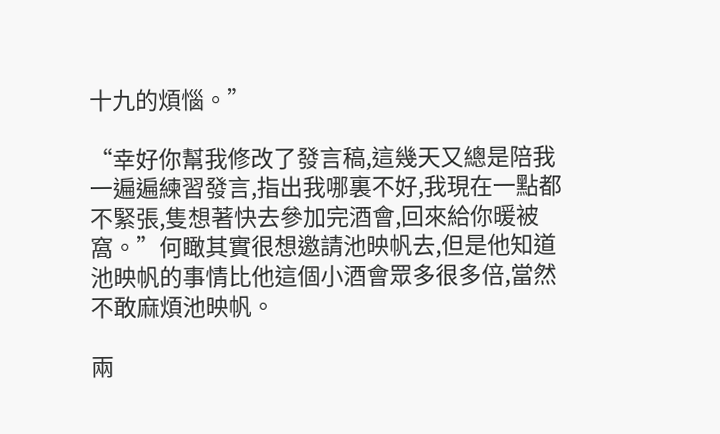十九的煩惱。”

“幸好你幫我修改了發言稿,這幾天又總是陪我一遍遍練習發言,指出我哪裏不好,我現在一點都不緊張,隻想著快去參加完酒會,回來給你暖被窩。”何瞰其實很想邀請池映帆去,但是他知道池映帆的事情比他這個小酒會眾多很多倍,當然不敢麻煩池映帆。

兩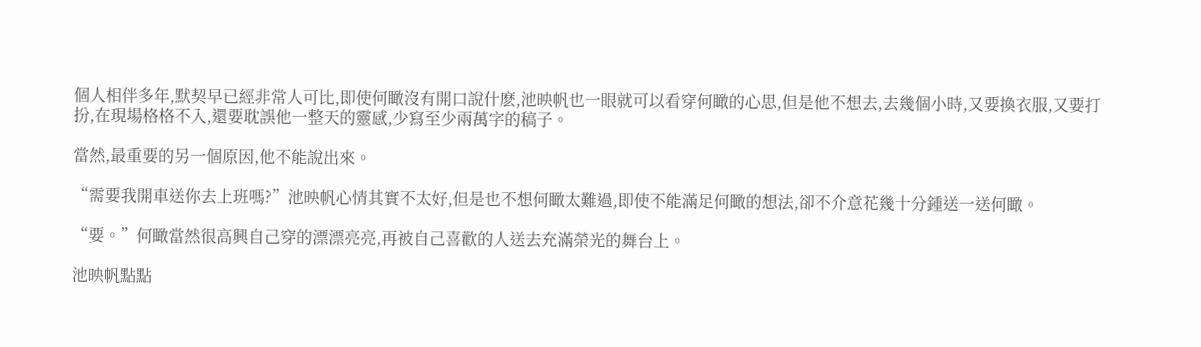個人相伴多年,默契早已經非常人可比,即使何瞰沒有開口說什麽,池映帆也一眼就可以看穿何瞰的心思,但是他不想去,去幾個小時,又要換衣服,又要打扮,在現場格格不入,還要耽誤他一整天的靈感,少寫至少兩萬字的稿子。

當然,最重要的另一個原因,他不能說出來。

“需要我開車送你去上班嗎?”池映帆心情其實不太好,但是也不想何瞰太難過,即使不能滿足何瞰的想法,卻不介意花幾十分鍾送一送何瞰。

“要。”何瞰當然很高興自己穿的漂漂亮亮,再被自己喜歡的人送去充滿榮光的舞台上。

池映帆點點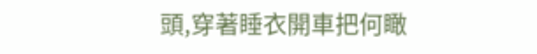頭,穿著睡衣開車把何瞰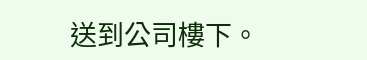送到公司樓下。